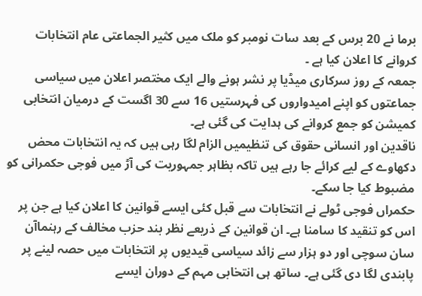برما نے 20 برس کے بعد سات نومبر کو ملک میں کثیر الجماعتی عام انتخابات کروانے کا اعلان کیا ہے ۔
جمعہ کے روز سرکاری میڈیا پر نشر ہونے والے ایک مختصر اعلان میں سیاسی جماعتوں کو اپنے امیدواروں کی فہرستیں 16 سے 30 اگست کے درمیان انتخابی کمیشن کو جمع کروانے کی ہدایت کی گئی ہے۔
ناقدین اور انسانی حقوق کی تنظیمیں الزام لگا رہی ہیں کہ یہ انتخابات محض دکھاوے کے لیے کرائے جا رہے ہیں تاکہ بظاہر جمہوریت کی آڑ میں فوجی حکمرانی کو مضبوط کیا جا سکے۔
حکمراں فوجی ٹولے نے انتخابات سے قبل کئی ایسے قوانین کا اعلان کیا ہے جن پر اس کو تنقید کا سامنا ہے۔ ان قوانین کے ذریعے نظر بند حزب مخالف کے رہنماآن سان سوچی اور دو ہزار سے زائد سیاسی قیدیوں پر انتخابات میں حصہ لینے پر پابندی لگا دی گئی ہے۔ ساتھ ہی انتخابی مہم کے دوران ایسے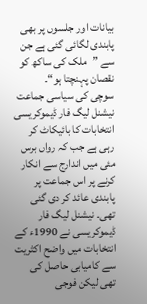بیانات اور جلسوں پر بھی پابندی لگائی گئی ہے جن سے ”ملک کی ساکھ کو نقصان پہنچتا ہو“۔
سوچی کی سیاسی جماعت نیشنل لیگ فار ڈیموکریسی انتخابات کا بائیکاٹ کر رہی ہے جب کہ رواں برس مئی میں اندارج سے انکار کرنے پر اس جماعت پر پابندی عائد کر دی گئی تھی۔ نیشنل لیگ فار ڈیموکریسی نے 1990ء کے انتخابات میں واضح اکثریت سے کامیابی حاصل کی تھی لیکن فوجی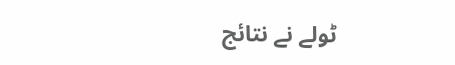ٹولے نے نتائج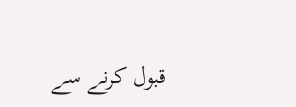قبول کرنے سے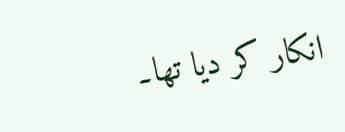انکار کر دیا تھا۔